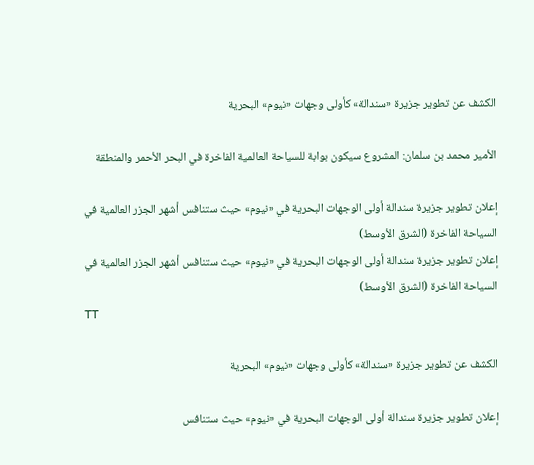الكشف عن تطوير جزيرة «سندالة» كأولى وجهات «نيوم» البحرية

الأمير محمد بن سلمان: المشروع سيكون بوابة للسياحة العالمية الفاخرة في البحر الأحمر والمنطقة

إعلان تطوير جزيرة سندالة أولى الوجهات البحرية في «نيوم» حيث ستنافس أشهر الجزر العالمية في السياحة الفاخرة (الشرق الأوسط)
إعلان تطوير جزيرة سندالة أولى الوجهات البحرية في «نيوم» حيث ستنافس أشهر الجزر العالمية في السياحة الفاخرة (الشرق الأوسط)
TT

الكشف عن تطوير جزيرة «سندالة» كأولى وجهات «نيوم» البحرية

إعلان تطوير جزيرة سندالة أولى الوجهات البحرية في «نيوم» حيث ستنافس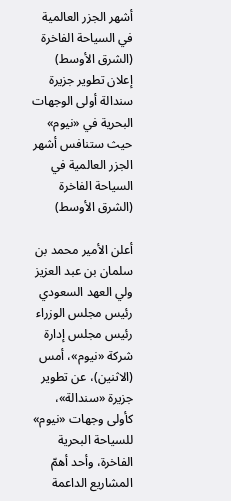أشهر الجزر العالمية في السياحة الفاخرة (الشرق الأوسط)
إعلان تطوير جزيرة سندالة أولى الوجهات البحرية في «نيوم» حيث ستنافس أشهر الجزر العالمية في السياحة الفاخرة (الشرق الأوسط)

أعلن الأمير محمد بن سلمان بن عبد العزيز ولي العهد السعودي رئيس مجلس الوزراء رئيس مجلس إدارة شركة «نيوم»، أمس (الاثنين)، عن تطوير جزيرة «سندالة»، كأولى وجهات «نيوم» للسياحة البحرية الفاخرة، وأحد أهمّ المشاريع الداعمة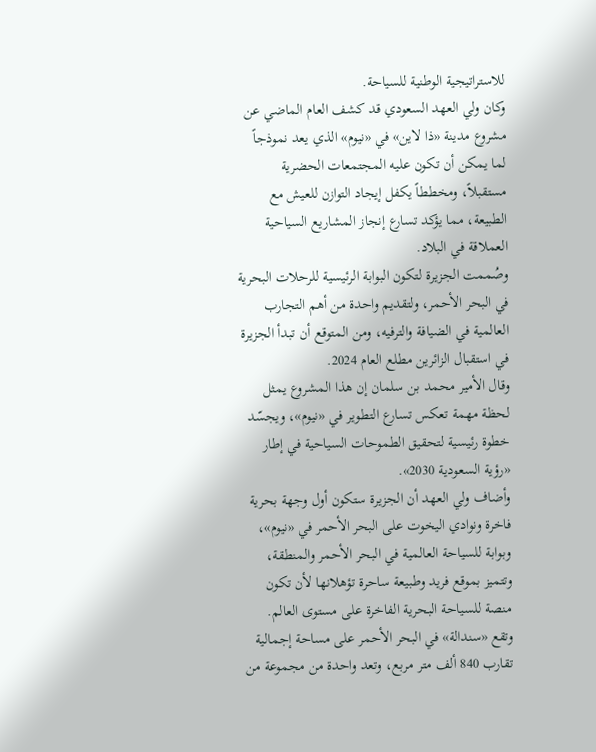للاستراتيجية الوطنية للسياحة.
وكان ولي العهد السعودي قد كشف العام الماضي عن مشروع مدينة «ذا لاين» في «نيوم» الذي يعد نموذجاً لما يمكن أن تكون عليه المجتمعات الحضرية مستقبلاً، ومخططاً يكفل إيجاد التوازن للعيش مع الطبيعة، مما يؤكد تسارع إنجاز المشاريع السياحية العملاقة في البلاد.
وصُممت الجزيرة لتكون البوابة الرئيسية للرحلات البحرية في البحر الأحمر، ولتقديم واحدة من أهم التجارب العالمية في الضيافة والترفيه، ومن المتوقع أن تبدأ الجزيرة في استقبال الزائرين مطلع العام 2024.
وقال الأمير محمد بن سلمان إن هذا المشروع يمثل لحظة مهمة تعكس تسارع التطوير في «نيوم»، ويجسّد خطوة رئيسية لتحقيق الطموحات السياحية في إطار «رؤية السعودية 2030».
وأضاف ولي العهد أن الجزيرة ستكون أول وجهة بحرية فاخرة ونوادي اليخوت على البحر الأحمر في «نيوم»، وبوابة للسياحة العالمية في البحر الأحمر والمنطقة، وتتميز بموقع فريد وطبيعة ساحرة تؤهلانها لأن تكون منصة للسياحة البحرية الفاخرة على مستوى العالم.
وتقع «سندالة» في البحر الأحمر على مساحة إجمالية تقارب 840 ألف متر مربع، وتعد واحدة من مجموعة من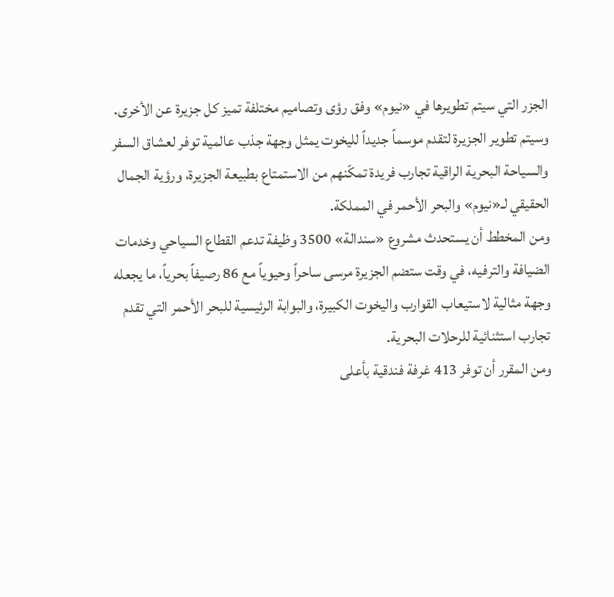الجزر التي سيتم تطويرها في «نيوم» وفق رؤى وتصاميم مختلفة تميز كل جزيرة عن الأخرى.
وسيتم تطوير الجزيرة لتقدم موسماً جديداً لليخوت يمثل وجهة جذب عالمية توفر لعشاق السفر والسياحة البحرية الراقية تجارب فريدة تمكّنهم من الاستمتاع بطبيعة الجزيرة، ورؤية الجمال الحقيقي لـ«نيوم» والبحر الأحمر في المملكة.
ومن المخطط أن يستحدث مشروع «سندالة» 3500 وظيفة تدعم القطاع السياحي وخدمات الضيافة والترفيه، في وقت ستضم الجزيرة مرسى ساحراً وحيوياً مع 86 رصيفاً بحرياً، ما يجعله وجهة مثالية لاستيعاب القوارب واليخوت الكبيرة، والبوابة الرئيسية للبحر الأحمر التي تقدم تجارب استثنائية للرحلات البحرية.
ومن المقرر أن توفر 413 غرفة فندقية بأعلى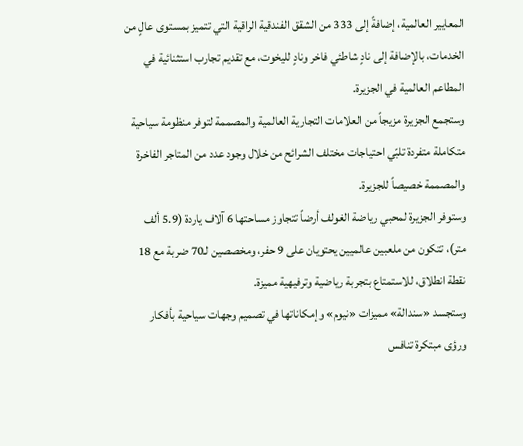المعايير العالمية، إضافةً إلى 333 من الشقق الفندقية الراقية التي تتميز بمستوى عالٍ من الخدمات، بالإضافة إلى نادٍ شاطئي فاخر ونادٍ لليخوت، مع تقديم تجارب استثنائية في المطاعم العالمية في الجزيرة.
وستجمع الجزيرة مزيجاً من العلامات التجارية العالمية والمصممة لتوفر منظومة سياحية متكاملة متفردة تلبّي احتياجات مختلف الشرائح من خلال وجود عدد من المتاجر الفاخرة والمصممة خصيصاً للجزيرة.
وستوفر الجزيرة لمحبي رياضة الغولف أرضاً تتجاوز مساحتها 6 آلاف ياردة (5.9 ألف متر)، تتكون من ملعبين عالميين يحتويان على 9 حفر، ومخصصين لـ70 ضربة مع 18 نقطة انطلاق، للاستمتاع بتجربة رياضية وترفيهية مميزة.
وستجسد «سندالة» مميزات «نيوم» وإمكاناتها في تصميم وجهات سياحية بأفكار ورؤى مبتكرة تنافس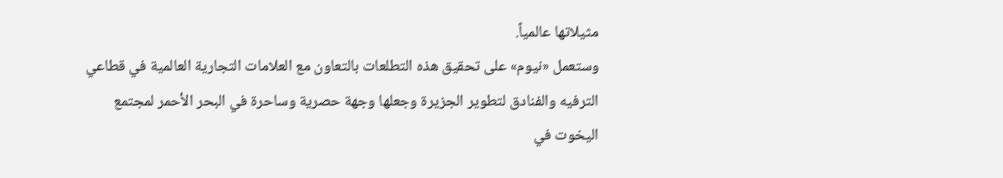مثيلاتها عالمياً.
وستعمل «نيوم» على تحقيق هذه التطلعات بالتعاون مع العلامات التجارية العالمية في قطاعي الترفيه والفنادق لتطوير الجزيرة وجعلها وجهة حصرية وساحرة في البحر الأحمر لمجتمع اليخوت في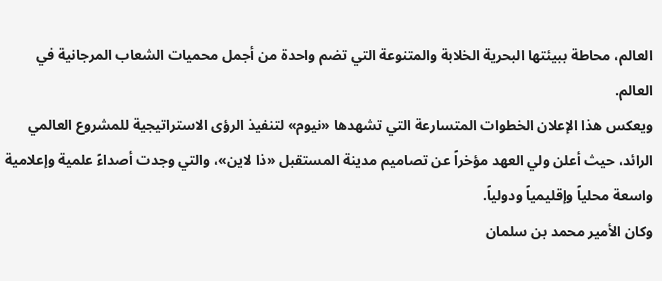العالم، محاطة ببيئتها البحرية الخلابة والمتنوعة التي تضم واحدة من أجمل محميات الشعاب المرجانية في العالم.
ويعكس هذا الإعلان الخطوات المتسارعة التي تشهدها «نيوم» لتنفيذ الرؤى الاستراتيجية للمشروع العالمي الرائد، حيث أعلن ولي العهد مؤخراً عن تصاميم مدينة المستقبل «ذا لاين»، والتي وجدت أصداءً علمية وإعلامية واسعة محلياً وإقليمياً ودولياً.
وكان الأمير محمد بن سلمان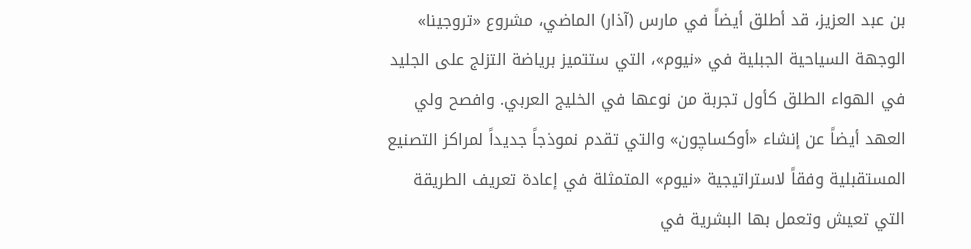بن عبد العزيز، قد أطلق أيضاً في مارس (آذار) الماضي، مشروع «تروجينا» الوجهة السياحية الجبلية في «نيوم»، التي ستتميز برياضة التزلج على الجليد في الهواء الطلق كأول تجربة من نوعها في الخليج العربي. وافصح ولي العهد أيضاً عن إنشاء «أوكساچون» والتي تقدم نموذجاً جديداً لمراكز التصنيع المستقبلية وفقاً لاستراتيجية «نيوم» المتمثلة في إعادة تعريف الطريقة التي تعيش وتعمل بها البشرية في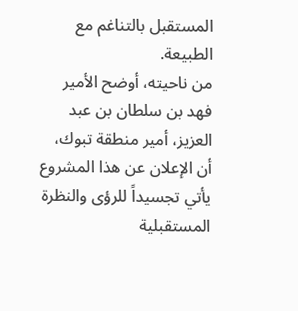المستقبل بالتناغم مع الطبيعة.
من ناحيته، أوضح الأمير فهد بن سلطان بن عبد العزيز، أمير منطقة تبوك، أن الإعلان عن هذا المشروع يأتي تجسيداً للرؤى والنظرة المستقبلية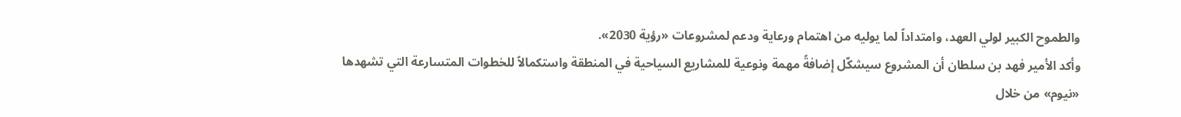والطموح الكبير لولي العهد، وامتداداً لما يوليه من اهتمام ورعاية ودعم لمشروعات «رؤية 2030».
وأكد الأمير فهد بن سلطان أن المشروع سيشكّل إضافةً مهمة ونوعية للمشاريع السياحية في المنطقة واستكمالاً للخطوات المتسارعة التي تشهدها «نيوم» من خلال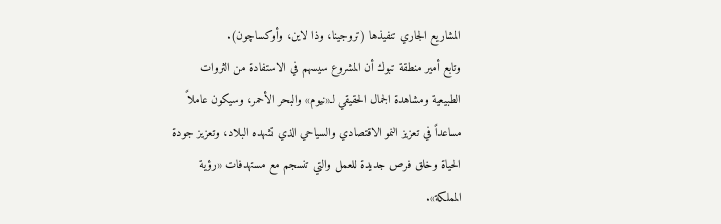المشاريع الجاري تنفيذها (تروجينا، وذا لاين، وأوكساچون).
وتابع أمير منطقة تبوك أن المشروع سيسهم في الاستفادة من الثروات الطبيعية ومشاهدة الجمال الحقيقي لـ«نيوم» والبحر الأحمر، وسيكون عاملاً مساعداً في تعزيز النمو الاقتصادي والسياحي الذي تشهده البلاد، وتعزيز جودة الحياة وخلق فرص جديدة للعمل والتي تنسجم مع مستهدفات «رؤية المملكة».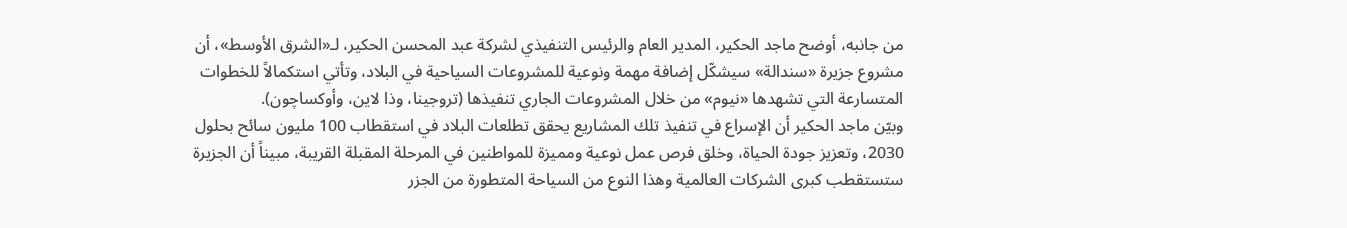من جانبه، أوضح ماجد الحكير، المدير العام والرئيس التنفيذي لشركة عبد المحسن الحكير، لـ«الشرق الأوسط»، أن مشروع جزيرة «سندالة» سيشكّل إضافة مهمة ونوعية للمشروعات السياحية في البلاد، وتأتي استكمالاً للخطوات المتسارعة التي تشهدها «نيوم» من خلال المشروعات الجاري تنفيذها (تروجينا، وذا لاين، وأوكساچون).
وبيّن ماجد الحكير أن الإسراع في تنفيذ تلك المشاريع يحقق تطلعات البلاد في استقطاب 100 مليون سائح بحلول 2030، وتعزيز جودة الحياة، وخلق فرص عمل نوعية ومميزة للمواطنين في المرحلة المقبلة القريبة، مبيناً أن الجزيرة ستستقطب كبرى الشركات العالمية وهذا النوع من السياحة المتطورة من الجزر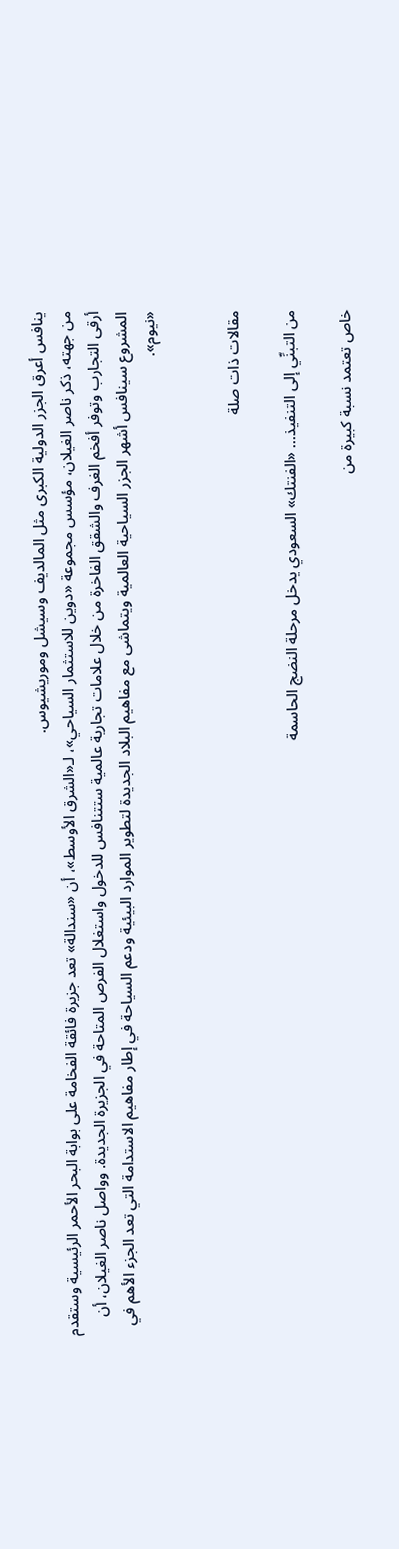ينافس أعرق الجزر الدولية الكبرى مثل المالديف وسيشل وموريشيوس.
من جهته، ذكر ناصر الغيلان، مؤسس مجموعة «دوين للاستثمار السياحي»، لـ«الشرق الأوسط»، أن «سندالة» تعد جزيرة فائقة الفخامة على بوابة البحر الأحمر الرئيسية وستقدم أرقى التجارب وتوفر أفخم الغرف والشقق الفاخرة من خلال علامات تجارية عالمية ستتنافس للدخول واستغلال الفرص المتاحة في الجزيرة الجديدة. وواصل ناصر الغيلان، أن المشروع سينافس أشهر الجزر السياحية العالمية ويتماشى مع مفاهيم البلاد الجديدة لتطوير الموارد البيئية ودعم السياحة في إطار مفاهيم الاستدامة التي تعد الجزء الأهم في «نيوم».


مقالات ذات صلة

من التبنِّي إلى التنفيذ… «الفنتك» السعودي يدخل مرحلة النضج الحاسمة

خاص تعتمد نسبة كبيرة من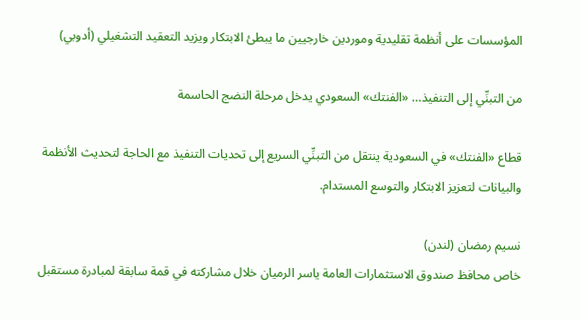المؤسسات على أنظمة تقليدية وموردين خارجيين ما يبطئ الابتكار ويزيد التعقيد التشغيلي (أدوبي)

من التبنِّي إلى التنفيذ… «الفنتك» السعودي يدخل مرحلة النضج الحاسمة

قطاع «الفنتك» في السعودية ينتقل من التبنِّي السريع إلى تحديات التنفيذ مع الحاجة لتحديث الأنظمة والبيانات لتعزيز الابتكار والتوسع المستدام.

نسيم رمضان (لندن)
خاص محافظ صندوق الاستثمارات العامة ياسر الرميان خلال مشاركته في قمة سابقة لمبادرة مستقبل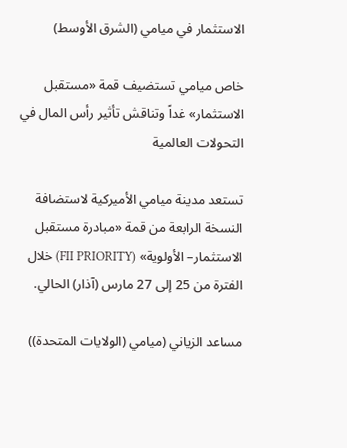الاستثمار في ميامي (الشرق الأوسط)

خاص ميامي تستضيف قمة «مستقبل الاستثمار» غداً وتناقش تأثير رأس المال في التحولات العالمية

تستعد مدينة ميامي الأميركية لاستضافة النسخة الرابعة من قمة «مبادرة مستقبل الاستثمار– الأولوية» (FII PRIORITY) خلال الفترة من 25 إلى 27 مارس (آذار) الحالي.

مساعد الزياني (ميامي (الولايات المتحدة))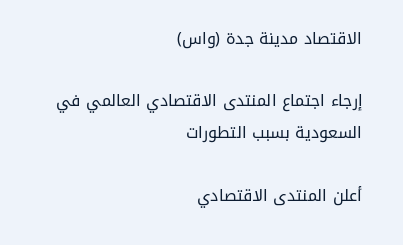الاقتصاد مدينة جدة (واس)

إرجاء اجتماع المنتدى الاقتصادي العالمي في السعودية بسبب التطورات

أعلن المنتدى الاقتصادي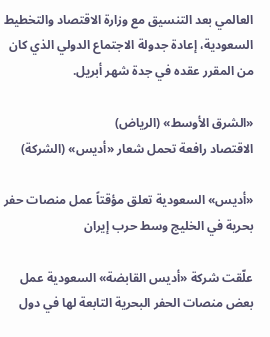العالمي بعد التنسيق مع وزارة الاقتصاد والتخطيط السعودية، إعادة جدولة الاجتماع الدولي الذي كان من المقرر عقده في جدة شهر أبريل.

«الشرق الأوسط» (الرياض)
الاقتصاد رافعة تحمل شعار «أديس» (الشركة)

«أديس» السعودية تعلق مؤقتاً عمل منصات حفر بحرية في الخليج وسط حرب إيران

علّقت شركة «أديس القابضة» السعودية عمل بعض منصات الحفر البحرية التابعة لها في دول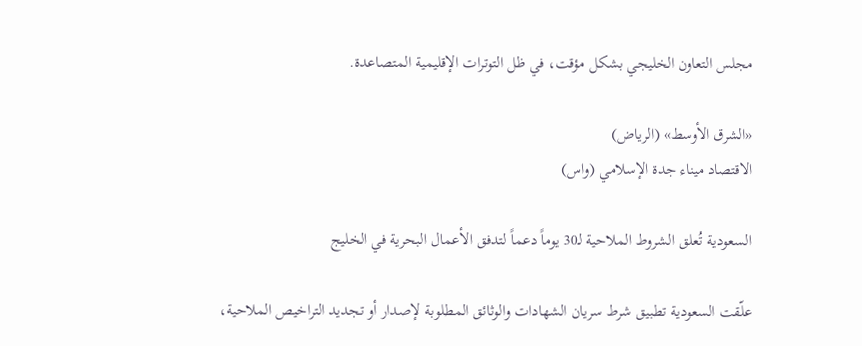مجلس التعاون الخليجي بشكل مؤقت، في ظل التوترات الإقليمية المتصاعدة.

«الشرق الأوسط» (الرياض)
الاقتصاد ميناء جدة الإسلامي (واس)

السعودية تُعلق الشروط الملاحية لـ30 يوماً دعماً لتدفق الأعمال البحرية في الخليج

علّقت السعودية تطبيق شرط سريان الشهادات والوثائق المطلوبة لإصدار أو تجديد التراخيص الملاحية،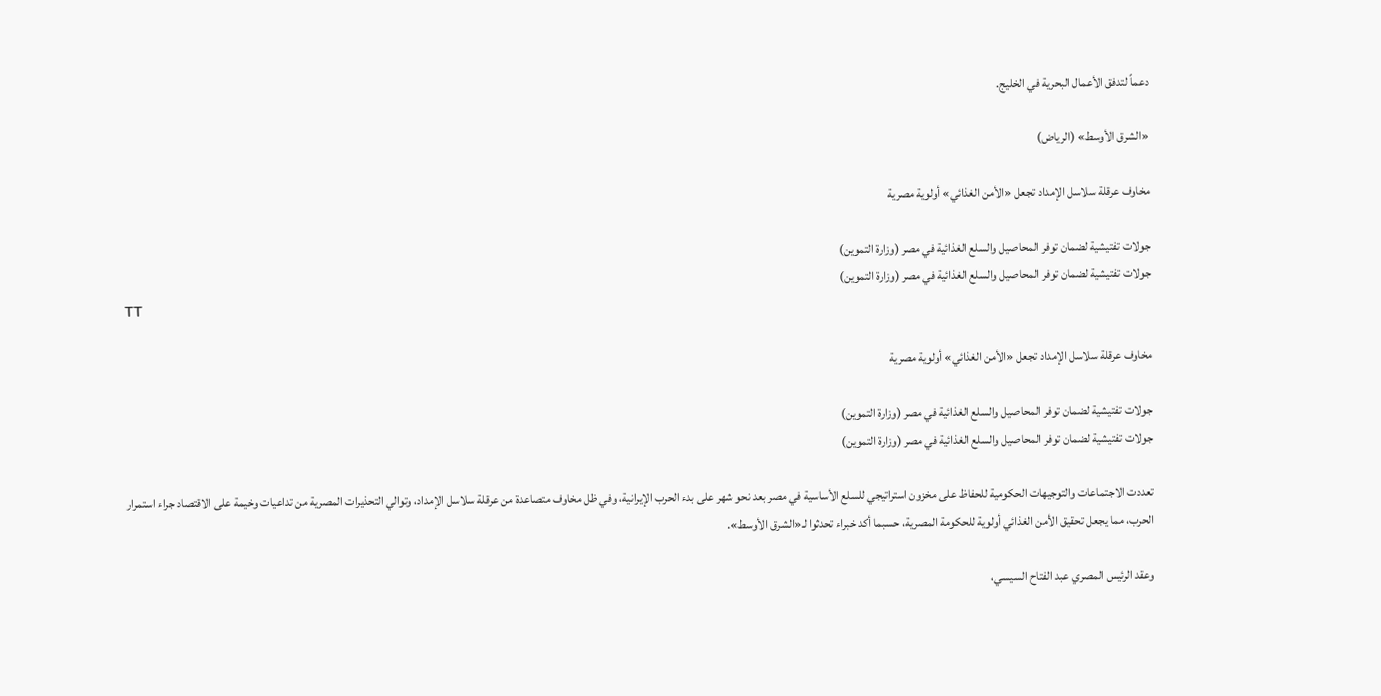دعماً لتدفق الأعمال البحرية في الخليج.

«الشرق الأوسط» (الرياض)

مخاوف عرقلة سلاسل الإمداد تجعل «الأمن الغذائي» أولوية مصرية

جولات تفتيشية لضمان توفر المحاصيل والسلع الغذائية في مصر (وزارة التموين)
جولات تفتيشية لضمان توفر المحاصيل والسلع الغذائية في مصر (وزارة التموين)
TT

مخاوف عرقلة سلاسل الإمداد تجعل «الأمن الغذائي» أولوية مصرية

جولات تفتيشية لضمان توفر المحاصيل والسلع الغذائية في مصر (وزارة التموين)
جولات تفتيشية لضمان توفر المحاصيل والسلع الغذائية في مصر (وزارة التموين)

تعددت الاجتماعات والتوجيهات الحكومية للحفاظ على مخزون استراتيجي للسلع الأساسية في مصر بعد نحو شهر على بدء الحرب الإيرانية، وفي ظل مخاوف متصاعدة من عرقلة سلاسل الإمداد، وتوالي التحذيرات المصرية من تداعيات وخيمة على الاقتصاد جراء استمرار الحرب، مما يجعل تحقيق الأمن الغذائي أولوية للحكومة المصرية، حسبما أكد خبراء تحدثوا لـ«الشرق الأوسط».

وعقد الرئيس المصري عبد الفتاح السيسي،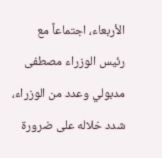الأربعاء، اجتماعاً مع رئيس الوزراء مصطفى مدبولي وعدد من الوزراء، شدد خلاله على ضرورة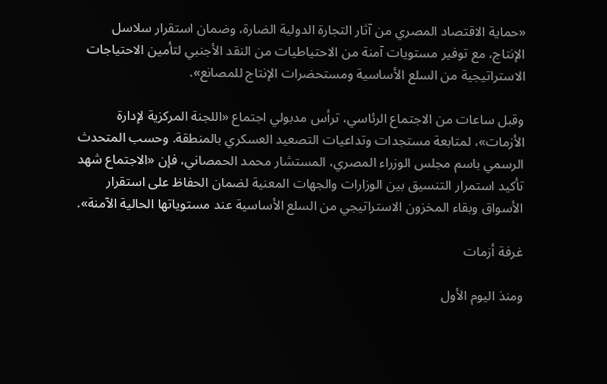«حماية الاقتصاد المصري من آثار التجارة الدولية الضارة، وضمان استقرار سلاسل الإنتاج، مع توفير مستويات آمنة من الاحتياطيات من النقد الأجنبي لتأمين الاحتياجات الاستراتيجية من السلع الأساسية ومستحضرات الإنتاج للمصانع».

وقبل ساعات من الاجتماع الرئاسي، ترأس مدبولي اجتماع «اللجنة المركزية لإدارة الأزمات»، لمتابعة مستجدات وتداعيات التصعيد العسكري بالمنطقة. وحسب المتحدث الرسمي باسم مجلس الوزراء المصري، المستشار محمد الحمصاني، فإن «الاجتماع شهد تأكيد استمرار التنسيق بين الوزارات والجهات المعنية لضمان الحفاظ على استقرار الأسواق وبقاء المخزون الاستراتيجي من السلع الأساسية عند مستوياتها الحالية الآمنة».

غرفة أزمات

ومنذ اليوم الأول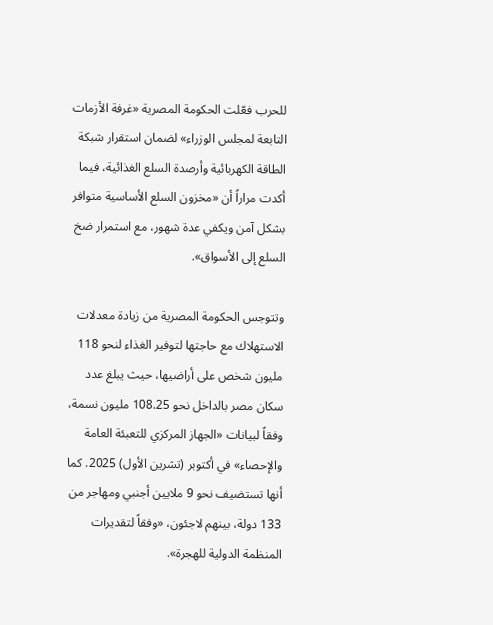للحرب فعّلت الحكومة المصرية «غرفة الأزمات التابعة لمجلس الوزراء» لضمان استقرار شبكة الطاقة الكهربائية وأرصدة السلع الغذائية، فيما أكدت مراراً أن «مخزون السلع الأساسية متوافر بشكل آمن ويكفي عدة شهور، مع استمرار ضخ السلع إلى الأسواق».

وتتوجس الحكومة المصرية من زيادة معدلات الاستهلاك مع حاجتها لتوفير الغذاء لنحو 118 مليون شخص على أراضيها، حيث يبلغ عدد سكان مصر بالداخل نحو 108.25 مليون نسمة، وفقاً لبيانات «الجهاز المركزي للتعبئة العامة والإحصاء» في أكتوبر (تشرين الأول) 2025. كما أنها تستضيف نحو 9 ملايين أجنبي ومهاجر من 133 دولة، بينهم لاجئون، «وفقاً لتقديرات المنظمة الدولية للهجرة».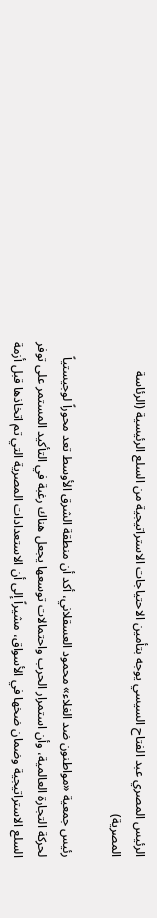الرئيس المصري عبد الفتاح السيسي يوجه بتأمين الاحتياجات الاستراتيجية من السلع الرئيسية (الرئاسة المصرية)

رئيس جمعية «مواطنون ضد الغلاء» محمود العسقلاني، أكد أن منطقة الشرق الأوسط تعد محوراً لوجيستياً لحركة التجارة العالمية، وأن استمرار الحرب واحتمالات توسعها يجعل هناك رغبة في التأكيد المستمر على توفر السلع الاستراتيجية وضمان ضخها في الأسواق، مشيراً إلى أن الاستعدادات المصرية التي تم اتخاذها قبل أزمة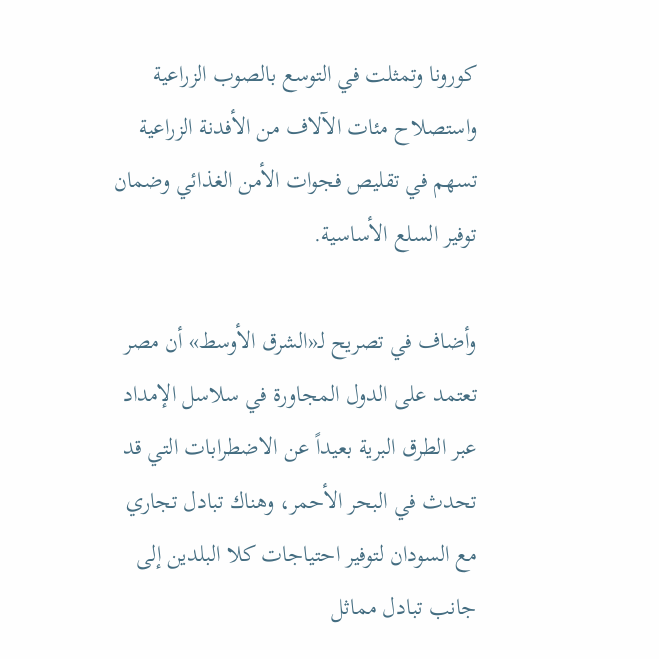كورونا وتمثلت في التوسع بالصوب الزراعية واستصلاح مئات الآلاف من الأفدنة الزراعية تسهم في تقليص فجوات الأمن الغذائي وضمان توفير السلع الأساسية.

وأضاف في تصريح لـ«الشرق الأوسط» أن مصر تعتمد على الدول المجاورة في سلاسل الإمداد عبر الطرق البرية بعيداً عن الاضطرابات التي قد تحدث في البحر الأحمر، وهناك تبادل تجاري مع السودان لتوفير احتياجات كلا البلدين إلى جانب تبادل مماثل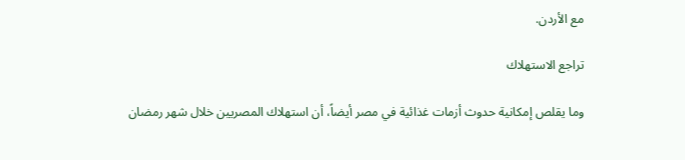مع الأردن.

تراجع الاستهلاك

وما يقلص إمكانية حدوث أزمات غذائية في مصر أيضاً، أن استهلاك المصريين خلال شهر رمضان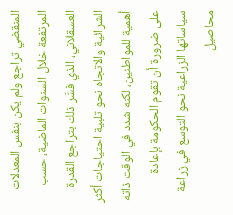المنقضي تراجع ولم يكن بنفس المعدلات المرتفعة خلال السنوات الماضية، حسب العسقلاني، الذي فسَّر ذلك بتراجع القدرة الشرائية والاتجاه نحو تلبية احتياجات أكثر أهمية للمواطنين، لكنه شدد في الوقت ذاته على ضرورة أن تقوم الحكومة بإعادة سياساتها الزراعية نحو التوسع في زراعة محاصيل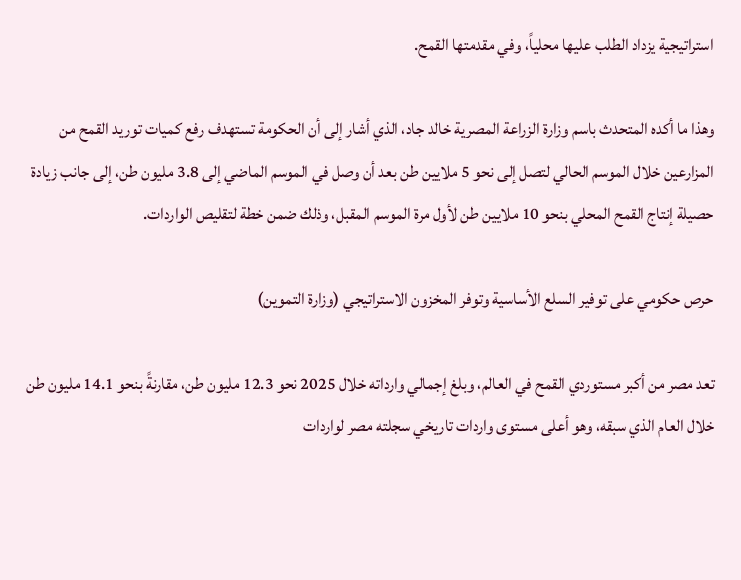استراتيجية يزداد الطلب عليها محلياً، وفي مقدمتها القمح.

وهذا ما أكده المتحدث باسم وزارة الزراعة المصرية خالد جاد، الذي أشار إلى أن الحكومة تستهدف رفع كميات توريد القمح من المزارعين خلال الموسم الحالي لتصل إلى نحو 5 ملايين طن بعد أن وصل في الموسم الماضي إلى 3.8 مليون طن، إلى جانب زيادة حصيلة إنتاج القمح المحلي بنحو 10 ملايين طن لأول مرة الموسم المقبل، وذلك ضمن خطة لتقليص الواردات.

حرص حكومي على توفير السلع الأساسية وتوفر المخزون الاستراتيجي (وزارة التموين)

تعد مصر من أكبر مستوردي القمح في العالم، وبلغ إجمالي وارداته خلال 2025 نحو 12.3 مليون طن، مقارنةً بنحو 14.1 مليون طن خلال العام الذي سبقه، وهو أعلى مستوى واردات تاريخي سجلته مصر لواردات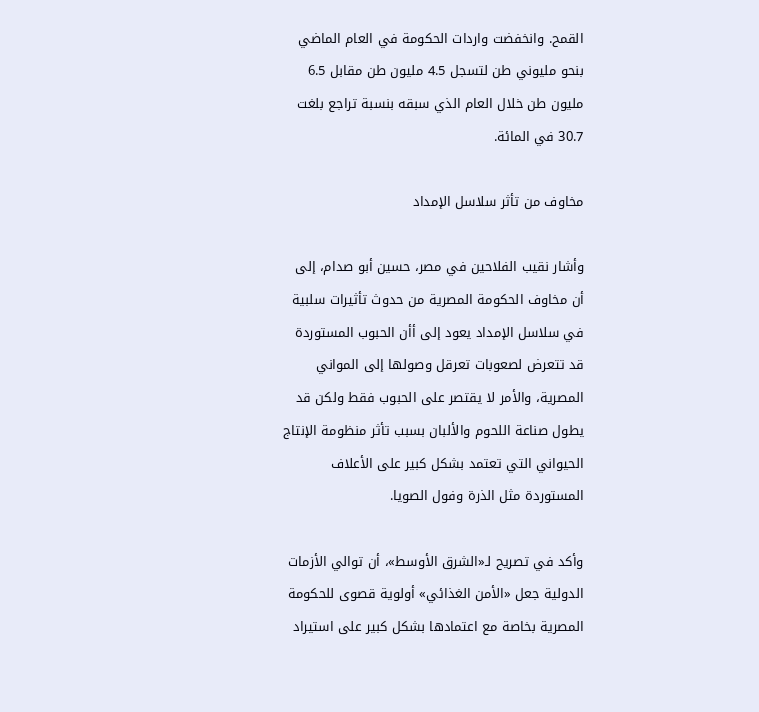القمح. وانخفضت واردات الحكومة في العام الماضي بنحو مليوني طن لتسجل 4.5 مليون طن مقابل 6.5 مليون طن خلال العام الذي سبقه بنسبة تراجع بلغت 30.7 في المائة.

مخاوف من تأثر سلاسل الإمداد

وأشار نقيب الفلاحين في مصر، حسين أبو صدام، إلى أن مخاوف الحكومة المصرية من حدوث تأثيرات سلبية في سلاسل الإمداد يعود إلى أأن الحبوب المستوردة قد تتعرض لصعوبات تعرقل وصولها إلى المواني المصرية، والأمر لا يقتصر على الحبوب فقط ولكن قد يطول صناعة اللحوم والألبان بسبب تأثر منظومة الإنتاج الحيواني التي تعتمد بشكل كبير على الأعلاف المستوردة مثل الذرة وفول الصويا.

وأكد في تصريح لـ«الشرق الأوسط»، أن توالي الأزمات الدولية جعل «الأمن الغذائي» أولوية قصوى للحكومة المصرية بخاصة مع اعتمادها بشكل كبير على استيراد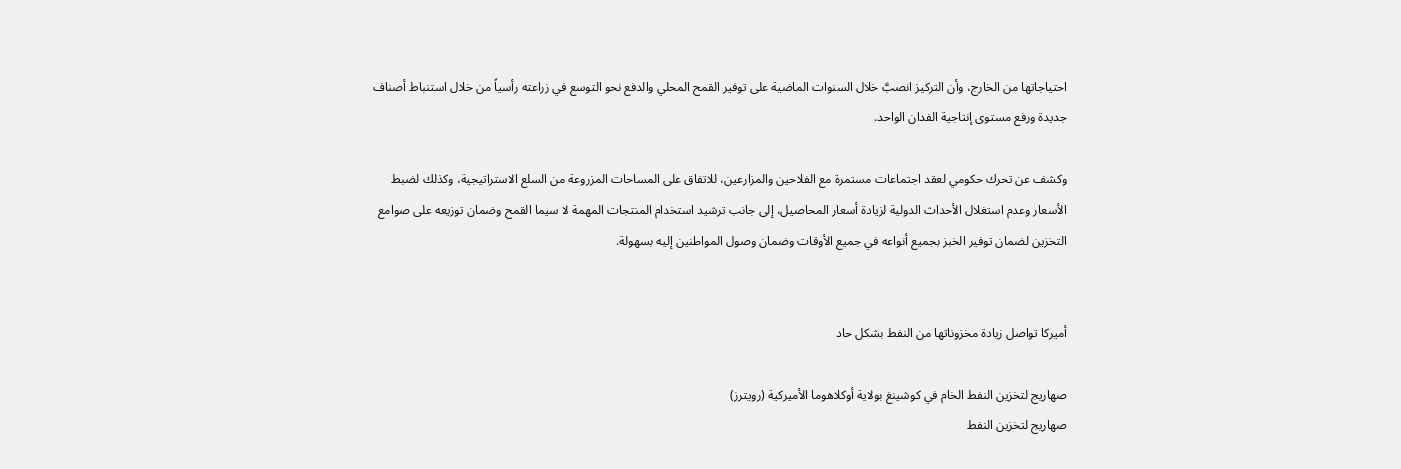احتياجاتها من الخارج، وأن التركيز انصبَّ خلال السنوات الماضية على توفير القمح المحلي والدفع نحو التوسع في زراعته رأسياً من خلال استنباط أصناف جديدة ورفع مستوى إنتاجية الفدان الواحد.

وكشف عن تحرك حكومي لعقد اجتماعات مستمرة مع الفلاحين والمزارعين، للاتفاق على المساحات المزروعة من السلع الاستراتيجية، وكذلك لضبط الأسعار وعدم استغلال الأحداث الدولية لزيادة أسعار المحاصيل، إلى جانب ترشيد استخدام المنتجات المهمة لا سيما القمح وضمان توزيعه على صوامع التخزين لضمان توفير الخبز بجميع أنواعه في جميع الأوقات وضمان وصول المواطنين إليه بسهولة.


أميركا تواصل زيادة مخزوناتها من النفط بشكل حاد

صهاريج لتخزين النفط الخام في كوشينغ بولاية أوكلاهوما الأميركية (رويترز)
صهاريج لتخزين النفط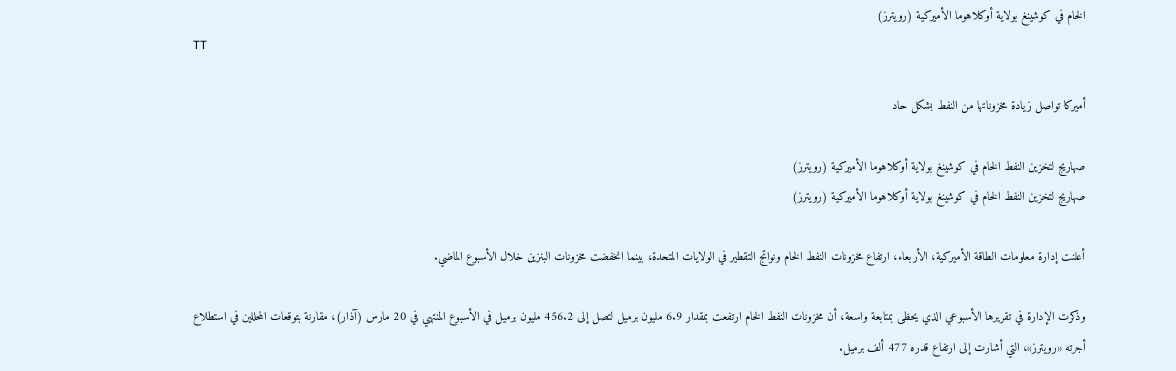الخام في كوشينغ بولاية أوكلاهوما الأميركية (رويترز)
TT

أميركا تواصل زيادة مخزوناتها من النفط بشكل حاد

صهاريج لتخزين النفط الخام في كوشينغ بولاية أوكلاهوما الأميركية (رويترز)
صهاريج لتخزين النفط الخام في كوشينغ بولاية أوكلاهوما الأميركية (رويترز)

أعلنت إدارة معلومات الطاقة الأميركية، الأربعاء، ارتفاع مخزونات النفط الخام ونواتج التقطير في الولايات المتحدة، بينما انخفضت مخزونات البنزين خلال الأسبوع الماضي.

وذكرت الإدارة في تقريرها الأسبوعي الذي يحظى بمتابعة واسعة، أن مخزونات النفط الخام ارتفعت بمقدار 6.9 مليون برميل لتصل إلى 456.2 مليون برميل في الأسبوع المنتهي في 20 مارس (آذار)، مقارنة بتوقعات المحللين في استطلاع أجرته «رويترز»، التي أشارت إلى ارتفاع قدره 477 ألف برميل.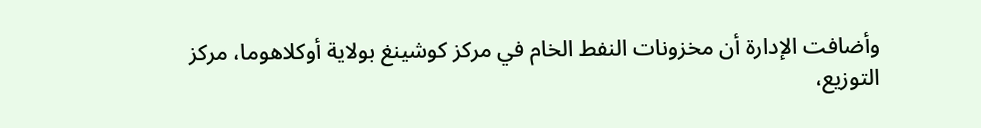وأضافت الإدارة أن مخزونات النفط الخام في مركز كوشينغ بولاية أوكلاهوما، مركز التوزيع،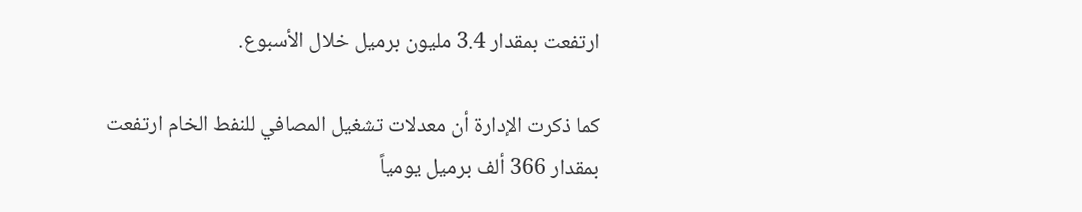ارتفعت بمقدار 3.4 مليون برميل خلال الأسبوع.

كما ذكرت الإدارة أن معدلات تشغيل المصافي للنفط الخام ارتفعت بمقدار 366 ألف برميل يومياً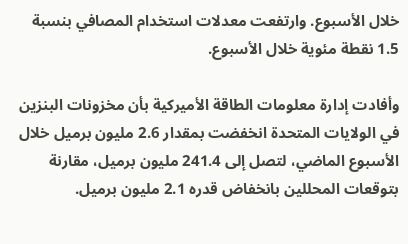خلال الأسبوع. وارتفعت معدلات استخدام المصافي بنسبة 1.5 نقطة مئوية خلال الأسبوع.

وأفادت إدارة معلومات الطاقة الأميركية بأن مخزونات البنزين في الولايات المتحدة انخفضت بمقدار 2.6 مليون برميل خلال الأسبوع الماضي، لتصل إلى 241.4 مليون برميل، مقارنة بتوقعات المحللين بانخفاض قدره 2.1 مليون برميل.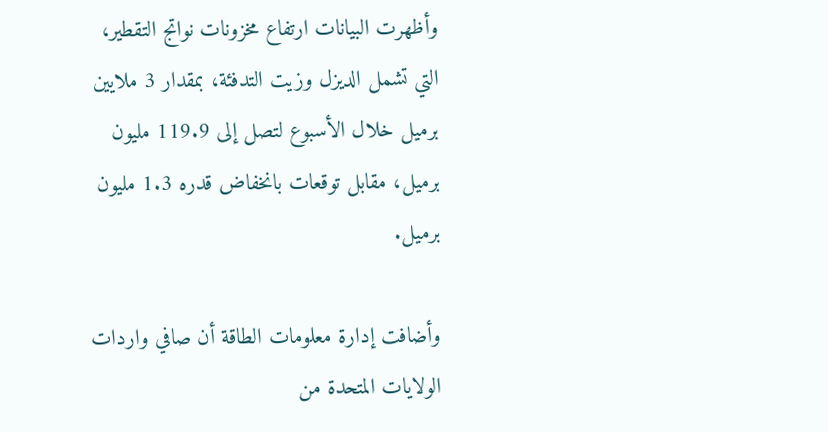وأظهرت البيانات ارتفاع مخزونات نواتج التقطير، التي تشمل الديزل وزيت التدفئة، بمقدار 3 ملايين برميل خلال الأسبوع لتصل إلى 119.9 مليون برميل، مقابل توقعات بانخفاض قدره 1.3 مليون برميل.

وأضافت إدارة معلومات الطاقة أن صافي واردات الولايات المتحدة من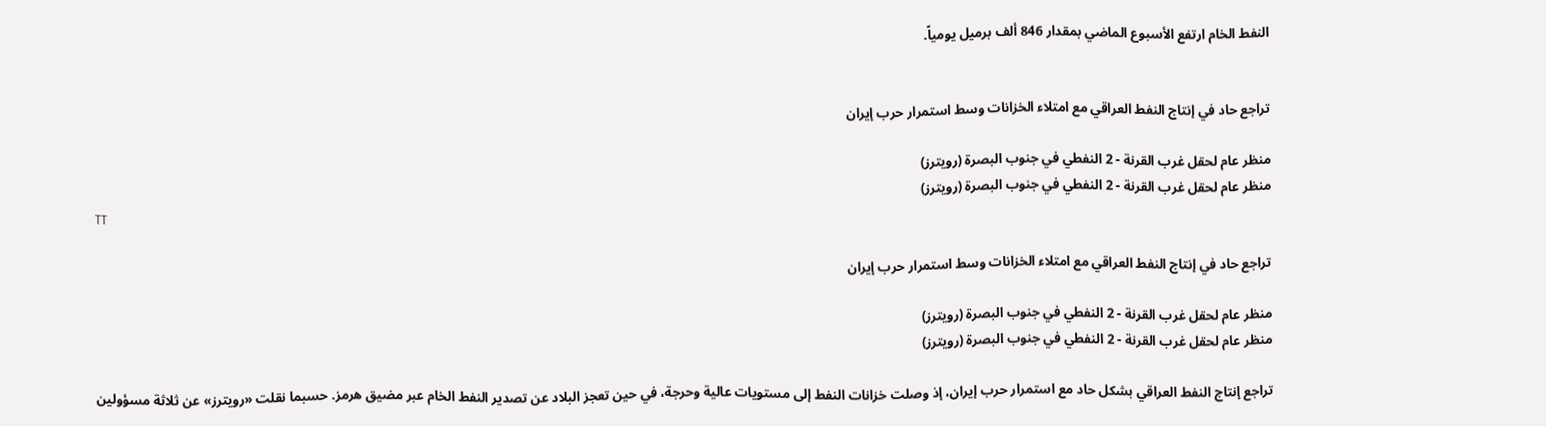النفط الخام ارتفع الأسبوع الماضي بمقدار 846 ألف برميل يومياً.


تراجع حاد في إنتاج النفط العراقي مع امتلاء الخزانات وسط استمرار حرب إيران

منظر عام لحقل غرب القرنة - 2 النفطي في جنوب البصرة (رويترز)
منظر عام لحقل غرب القرنة - 2 النفطي في جنوب البصرة (رويترز)
TT

تراجع حاد في إنتاج النفط العراقي مع امتلاء الخزانات وسط استمرار حرب إيران

منظر عام لحقل غرب القرنة - 2 النفطي في جنوب البصرة (رويترز)
منظر عام لحقل غرب القرنة - 2 النفطي في جنوب البصرة (رويترز)

تراجع إنتاج النفط ‌العراقي ‌بشكل حاد مع ‌استمرار حرب إيران، إذ وصلت خزانات النفط إلى مستويات عالية وحرجة، في حين تعجز ‌البلاد ‌عن تصدير ‌النفط الخام ‌عبر مضيق هرمز. حسبما نقلت «رويترز» عن ثلاثة مسؤولين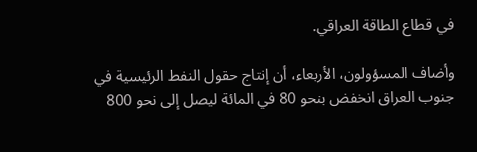في قطاع الطاقة العراقي.

وأضاف المسؤولون، الأربعاء، أن إنتاج حقول ‌النفط الرئيسية في جنوب العراق انخفض بنحو 80 في المائة ليصل إلى نحو 800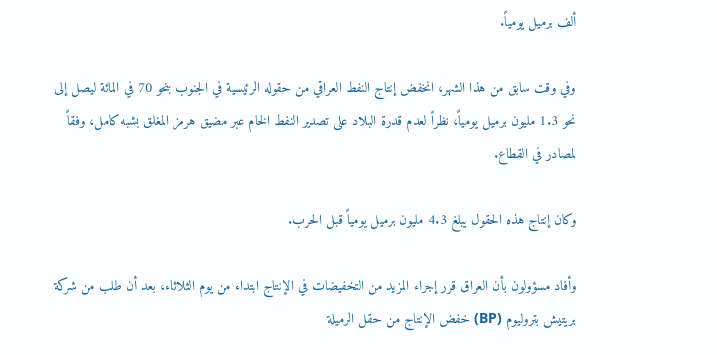ألف برميل يومياً.

وفي وقت سابق من هذا الشهر، انخفض إنتاج النفط العراقي من حقوله الرئيسية في الجنوب بنحو 70 في المائة ليصل إلى نحو 1.3 مليون برميل يومياً، نظراً لعدم قدرة البلاد على تصدير النفط الخام عبر مضيق هرمز المغلق بشبه كامل، وفقاً لمصادر في القطاع.

وكان إنتاج هذه الحقول يبلغ 4.3 مليون برميل يومياً قبل الحرب.

وأفاد مسؤولون بأن العراق قرر إجراء المزيد من التخفيضات في الإنتاج ابتداء من يوم الثلاثاء، بعد أن طلب من شركة بريتيش بتروليوم (BP) خفض الإنتاج من حقل الرميلة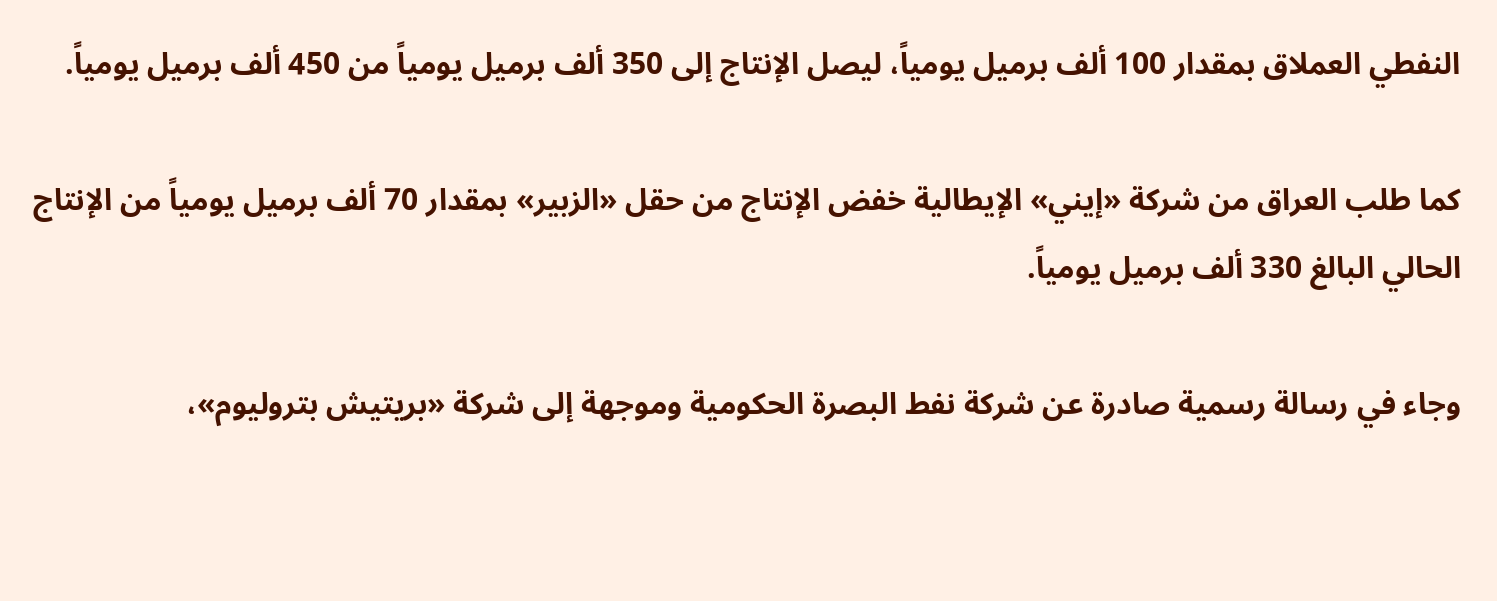النفطي العملاق بمقدار 100 ألف برميل يومياً، ليصل الإنتاج إلى 350 ألف برميل يومياً من 450 ألف برميل يومياً.

كما طلب العراق من شركة «إيني» الإيطالية خفض الإنتاج من حقل «الزبير» بمقدار 70 ألف برميل يومياً من الإنتاج الحالي البالغ 330 ألف برميل يومياً.

وجاء في رسالة رسمية صادرة عن شركة نفط البصرة الحكومية وموجهة إلى شركة «بريتيش بتروليوم»،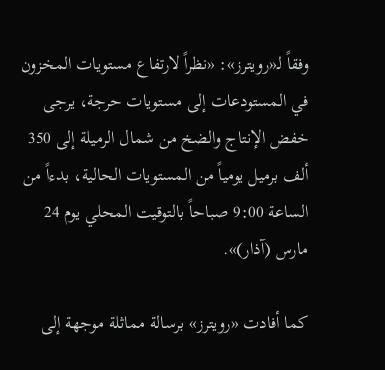وفقاً لـ«رويترز»: «نظراً لارتفاع مستويات المخزون في المستودعات إلى مستويات حرجة، يرجى خفض الإنتاج والضخ من شمال الرميلة إلى 350 ألف برميل يومياً من المستويات الحالية، بدءاً من الساعة 9:00 صباحاً بالتوقيت المحلي يوم 24 مارس (آذار)».

كما أفادت «رويترز» برسالة مماثلة موجهة إلى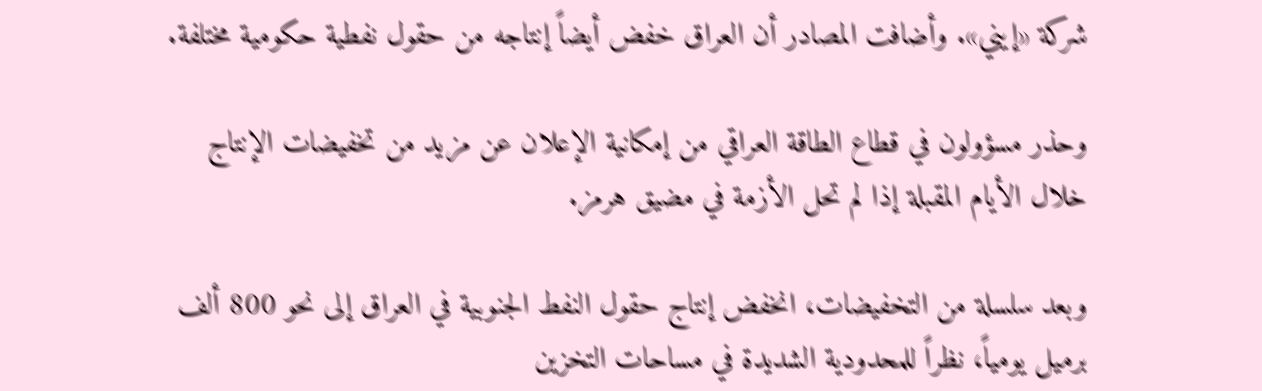شركة «إيني». وأضافت المصادر أن العراق خفض أيضاً إنتاجه من حقول نفطية حكومية مختلفة.

وحذر مسؤولون في قطاع الطاقة العراقي من إمكانية الإعلان عن مزيد من تخفيضات الإنتاج خلال الأيام المقبلة إذا لم تحل الأزمة في مضيق هرمز.

وبعد سلسلة من التخفيضات، انخفض إنتاج حقول النفط الجنوبية في العراق إلى نحو 800 ألف برميل يومياً، نظراً للمحدودية الشديدة في مساحات التخزين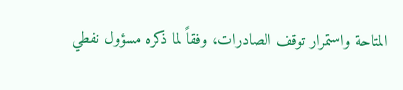المتاحة واستمرار توقف الصادرات، وفقاً لما ذكره مسؤول نفطي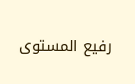رفيع المستوى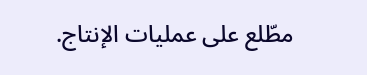مطّلع على عمليات الإنتاج.